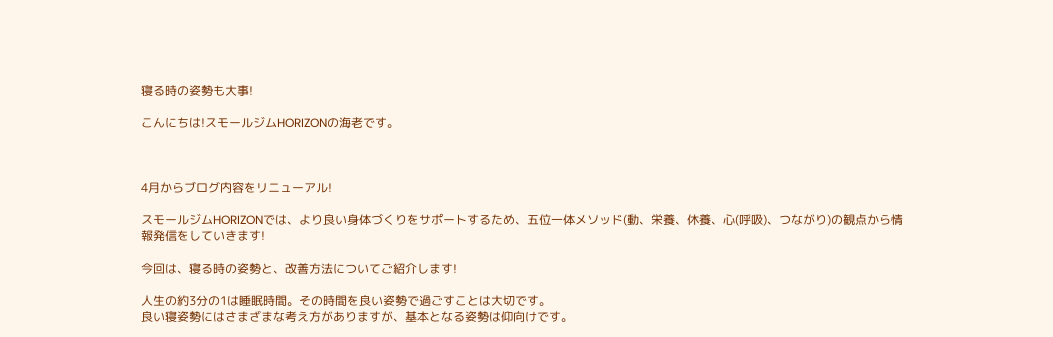寝る時の姿勢も大事!

こんにちは!スモールジムHORIZONの海老です。



4月からブログ内容をリニューアル!

スモールジムHORIZONでは、より良い身体づくりをサポートするため、五位一体メソッド(動、栄養、休養、心(呼吸)、つながり)の観点から情報発信をしていきます!

今回は、寝る時の姿勢と、改善方法についてご紹介します!

人生の約3分の1は睡眠時間。その時間を良い姿勢で過ごすことは大切です。
良い寝姿勢にはさまざまな考え方がありますが、基本となる姿勢は仰向けです。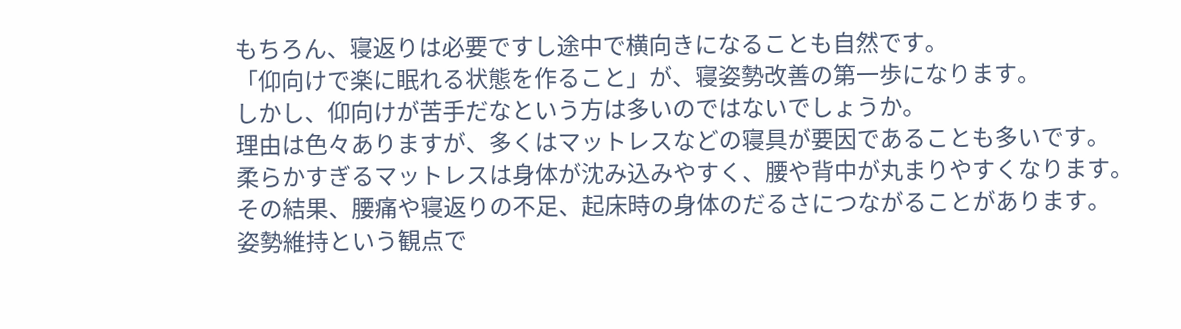もちろん、寝返りは必要ですし途中で横向きになることも自然です。
「仰向けで楽に眠れる状態を作ること」が、寝姿勢改善の第一歩になります。
しかし、仰向けが苦手だなという方は多いのではないでしょうか。
理由は色々ありますが、多くはマットレスなどの寝具が要因であることも多いです。
柔らかすぎるマットレスは身体が沈み込みやすく、腰や背中が丸まりやすくなります。
その結果、腰痛や寝返りの不足、起床時の身体のだるさにつながることがあります。
姿勢維持という観点で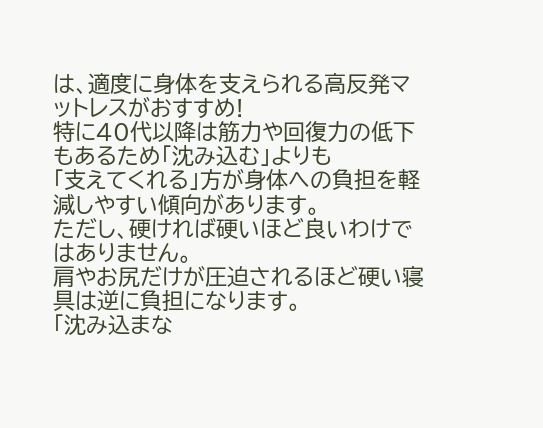は、適度に身体を支えられる高反発マットレスがおすすめ!
特に40代以降は筋力や回復力の低下もあるため「沈み込む」よりも
「支えてくれる」方が身体への負担を軽減しやすい傾向があります。
ただし、硬ければ硬いほど良いわけではありません。
肩やお尻だけが圧迫されるほど硬い寝具は逆に負担になります。
「沈み込まな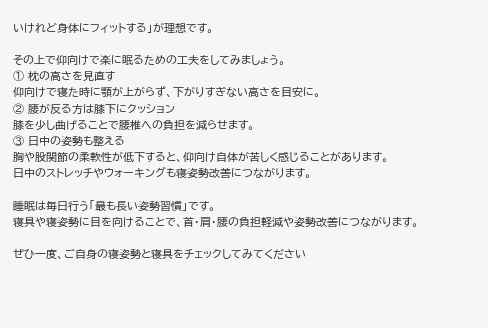いけれど身体にフィットする」が理想です。

その上で仰向けで楽に眠るための工夫をしてみましょう。
① 枕の高さを見直す
仰向けで寝た時に顎が上がらず、下がりすぎない高さを目安に。
② 腰が反る方は膝下にクッション
膝を少し曲げることで腰椎への負担を減らせます。
③ 日中の姿勢も整える
胸や股関節の柔軟性が低下すると、仰向け自体が苦しく感じることがあります。
日中のストレッチやウォーキングも寝姿勢改善につながります。

睡眠は毎日行う「最も長い姿勢習慣」です。
寝具や寝姿勢に目を向けることで、首・肩・腰の負担軽減や姿勢改善につながります。

ぜひ一度、ご自身の寝姿勢と寝具をチェックしてみてください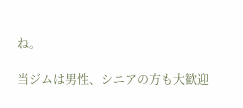ね。

当ジムは男性、シニアの方も大歓迎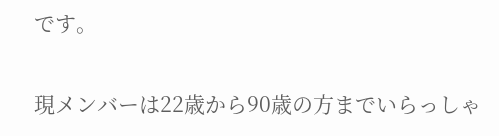です。

現メンバーは22歳から90歳の方までいらっしゃ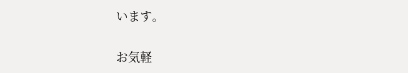います。

お気軽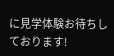に見学体験お待ちしております!